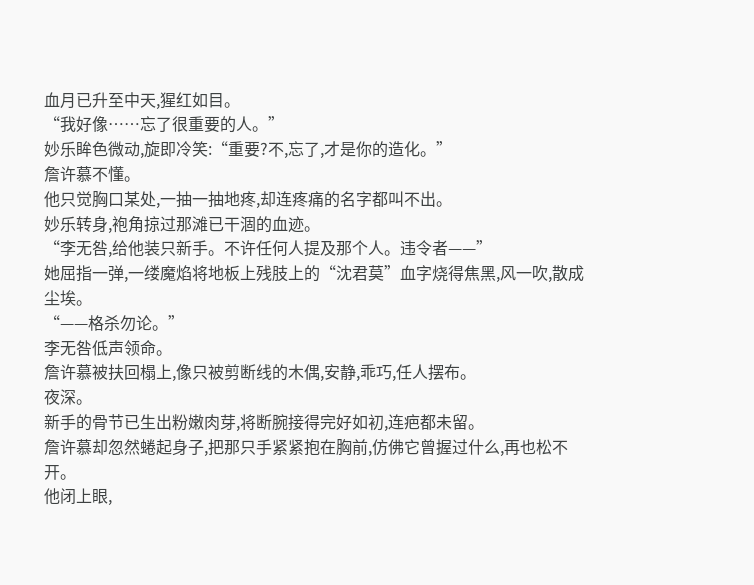血月已升至中天,猩红如目。
“我好像……忘了很重要的人。”
妙乐眸色微动,旋即冷笑:“重要?不,忘了,才是你的造化。”
詹许慕不懂。
他只觉胸口某处,一抽一抽地疼,却连疼痛的名字都叫不出。
妙乐转身,袍角掠过那滩已干涸的血迹。
“李无咎,给他装只新手。不许任何人提及那个人。违令者——”
她屈指一弹,一缕魔焰将地板上残肢上的“沈君莫”血字烧得焦黑,风一吹,散成尘埃。
“——格杀勿论。”
李无咎低声领命。
詹许慕被扶回榻上,像只被剪断线的木偶,安静,乖巧,任人摆布。
夜深。
新手的骨节已生出粉嫩肉芽,将断腕接得完好如初,连疤都未留。
詹许慕却忽然蜷起身子,把那只手紧紧抱在胸前,仿佛它曾握过什么,再也松不开。
他闭上眼,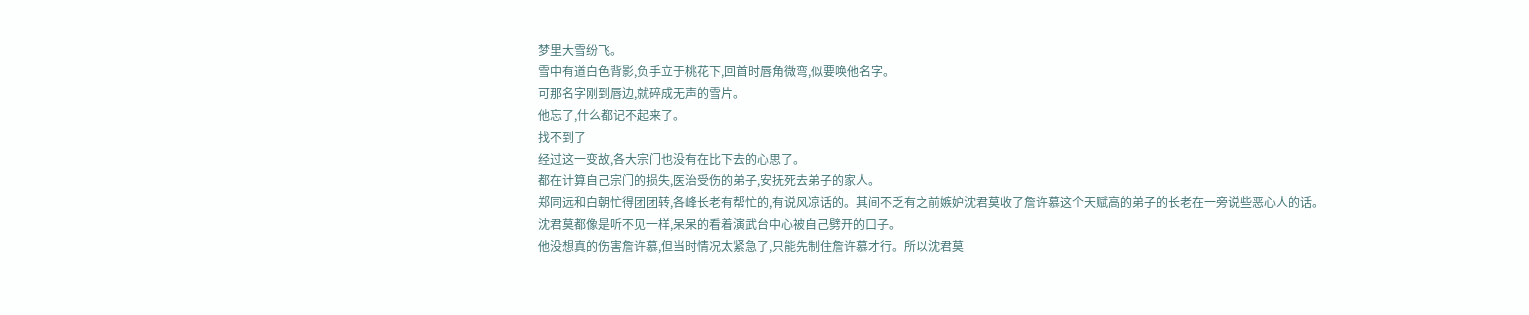梦里大雪纷飞。
雪中有道白色背影,负手立于桃花下,回首时唇角微弯,似要唤他名字。
可那名字刚到唇边,就碎成无声的雪片。
他忘了,什么都记不起来了。
找不到了
经过这一变故,各大宗门也没有在比下去的心思了。
都在计算自己宗门的损失,医治受伤的弟子,安抚死去弟子的家人。
郑同远和白朝忙得团团转,各峰长老有帮忙的,有说风凉话的。其间不乏有之前嫉妒沈君莫收了詹许慕这个天赋高的弟子的长老在一旁说些恶心人的话。
沈君莫都像是听不见一样,呆呆的看着演武台中心被自己劈开的口子。
他没想真的伤害詹许慕,但当时情况太紧急了,只能先制住詹许慕才行。所以沈君莫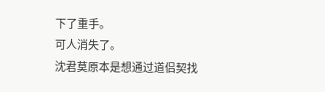下了重手。
可人消失了。
沈君莫原本是想通过道侣契找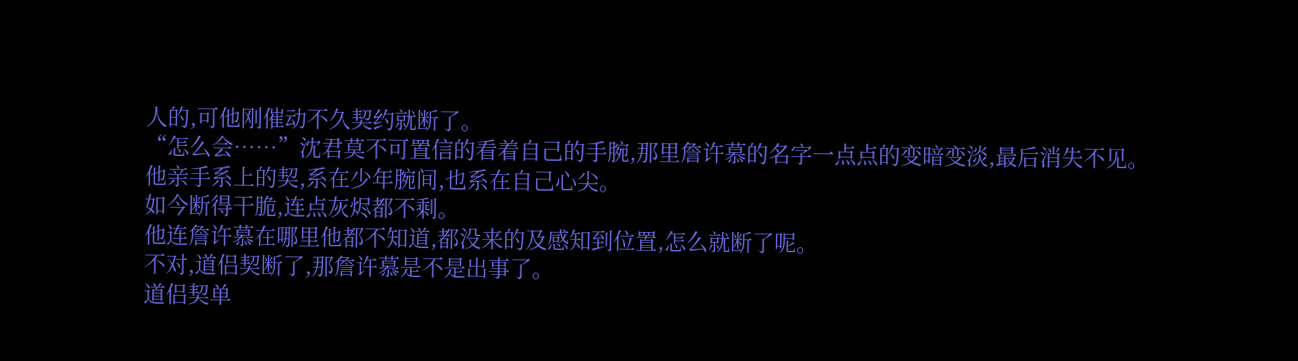人的,可他刚催动不久契约就断了。
“怎么会……”沈君莫不可置信的看着自己的手腕,那里詹许慕的名字一点点的变暗变淡,最后消失不见。
他亲手系上的契,系在少年腕间,也系在自己心尖。
如今断得干脆,连点灰烬都不剩。
他连詹许慕在哪里他都不知道,都没来的及感知到位置,怎么就断了呢。
不对,道侣契断了,那詹许慕是不是出事了。
道侣契单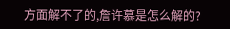方面解不了的,詹许慕是怎么解的?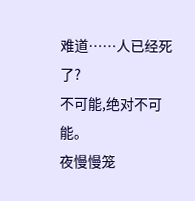难道……人已经死了?
不可能,绝对不可能。
夜慢慢笼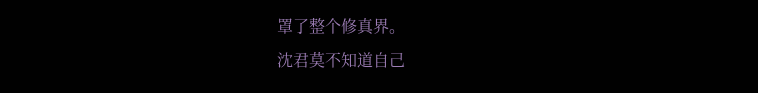罩了整个修真界。
沈君莫不知道自己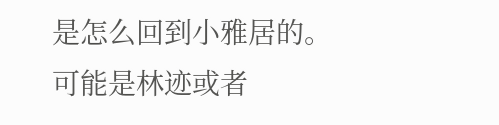是怎么回到小雅居的。
可能是林迹或者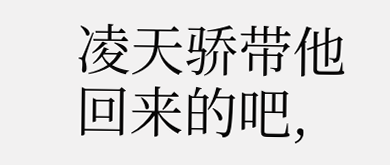凌天骄带他回来的吧,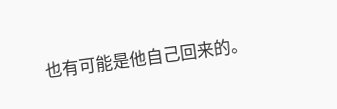也有可能是他自己回来的。